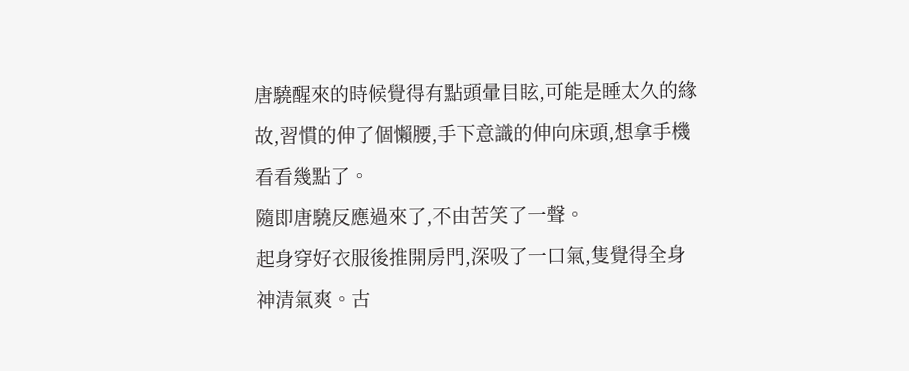唐驍醒來的時候覺得有點頭暈目眩,可能是睡太久的緣故,習慣的伸了個懶腰,手下意識的伸向床頭,想拿手機看看幾點了。
隨即唐驍反應過來了,不由苦笑了一聲。
起身穿好衣服後推開房門,深吸了一口氣,隻覺得全身神清氣爽。古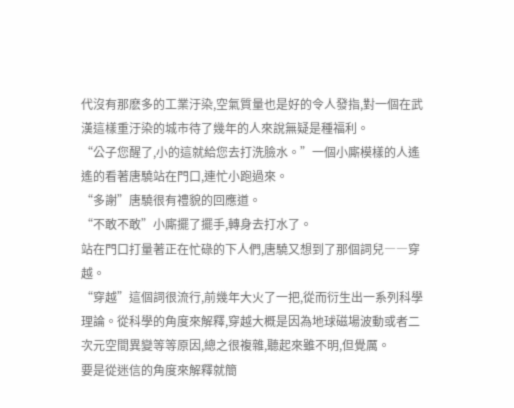代沒有那麽多的工業汙染,空氣質量也是好的令人發指,對一個在武漢這樣重汙染的城市待了幾年的人來說無疑是種福利。
“公子您醒了,小的這就給您去打洗臉水。”一個小廝模樣的人遙遙的看著唐驍站在門口,連忙小跑過來。
“多謝”唐驍很有禮貌的回應道。
“不敢不敢”小廝擺了擺手,轉身去打水了。
站在門口打量著正在忙碌的下人們,唐驍又想到了那個詞兒――穿越。
“穿越”這個詞很流行,前幾年大火了一把,從而衍生出一系列科學理論。從科學的角度來解釋,穿越大概是因為地球磁場波動或者二次元空間異變等等原因,總之很複雜,聽起來雖不明,但覺厲。
要是從迷信的角度來解釋就簡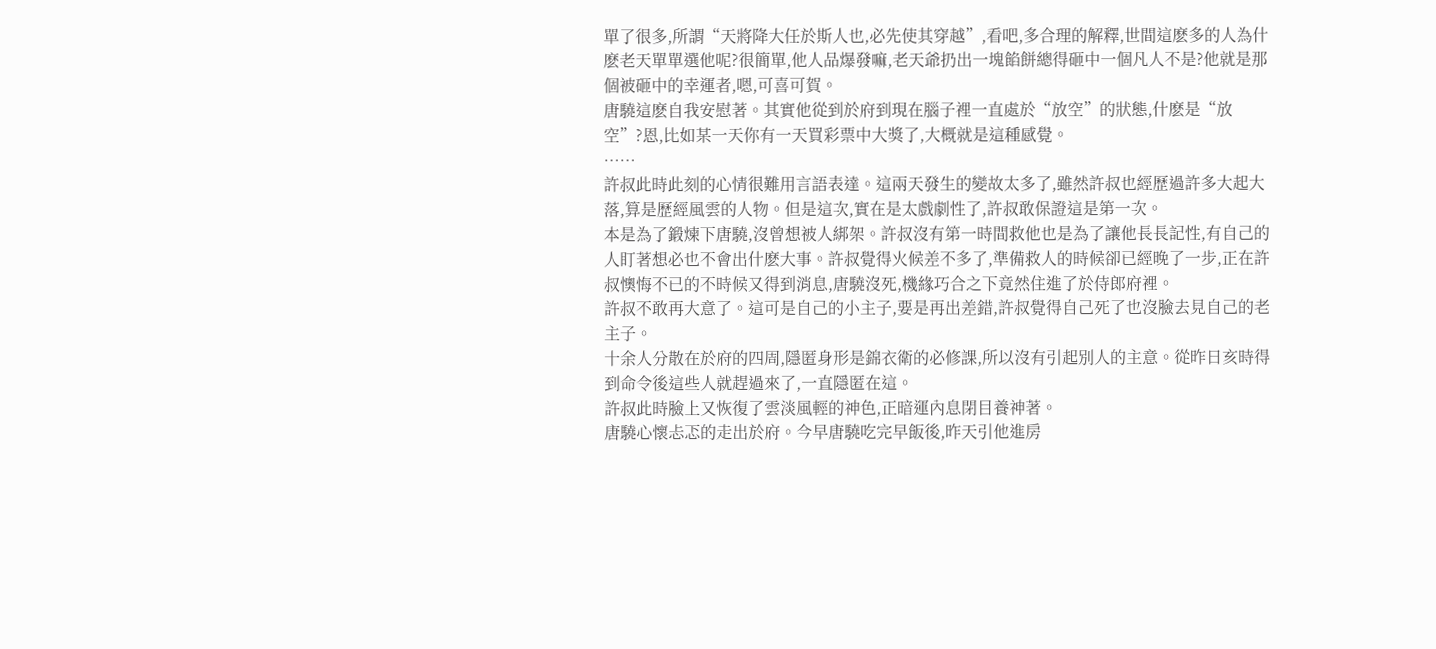單了很多,所謂“天將降大任於斯人也,必先使其穿越”,看吧,多合理的解釋,世間這麽多的人為什麽老天單單選他呢?很簡單,他人品爆發嘛,老天爺扔出一塊餡餅總得砸中一個凡人不是?他就是那個被砸中的幸運者,嗯,可喜可賀。
唐驍這麽自我安慰著。其實他從到於府到現在腦子裡一直處於“放空”的狀態,什麽是“放空”?恩,比如某一天你有一天買彩票中大獎了,大概就是這種感覺。
……
許叔此時此刻的心情很難用言語表達。這兩天發生的變故太多了,雖然許叔也經歷過許多大起大落,算是歷經風雲的人物。但是這次,實在是太戲劇性了,許叔敢保證這是第一次。
本是為了鍛煉下唐驍,沒曾想被人綁架。許叔沒有第一時間救他也是為了讓他長長記性,有自己的人盯著想必也不會出什麽大事。許叔覺得火候差不多了,準備救人的時候卻已經晚了一步,正在許叔懊悔不已的不時候又得到消息,唐驍沒死,機緣巧合之下竟然住進了於侍郎府裡。
許叔不敢再大意了。這可是自己的小主子,要是再出差錯,許叔覺得自己死了也沒臉去見自己的老主子。
十余人分散在於府的四周,隱匿身形是錦衣衛的必修課,所以沒有引起別人的主意。從昨日亥時得到命令後這些人就趕過來了,一直隱匿在這。
許叔此時臉上又恢復了雲淡風輕的神色,正暗運內息閉目養神著。
唐驍心懷忐忑的走出於府。今早唐驍吃完早飯後,昨天引他進房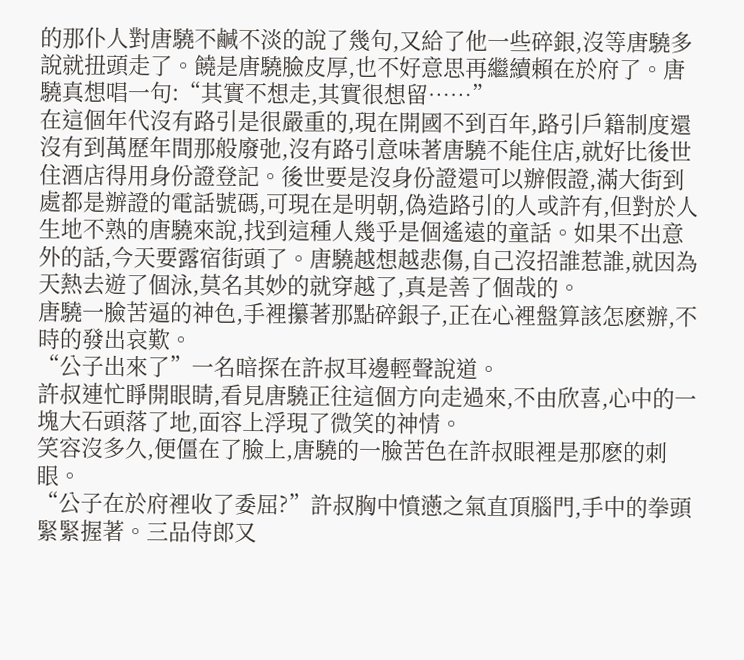的那仆人對唐驍不鹹不淡的說了幾句,又給了他一些碎銀,沒等唐驍多說就扭頭走了。饒是唐驍臉皮厚,也不好意思再繼續賴在於府了。唐驍真想唱一句:“其實不想走,其實很想留……”
在這個年代沒有路引是很嚴重的,現在開國不到百年,路引戶籍制度還沒有到萬歷年間那般廢弛,沒有路引意味著唐驍不能住店,就好比後世住酒店得用身份證登記。後世要是沒身份證還可以辦假證,滿大街到處都是辦證的電話號碼,可現在是明朝,偽造路引的人或許有,但對於人生地不熟的唐驍來說,找到這種人幾乎是個遙遠的童話。如果不出意外的話,今天要露宿街頭了。唐驍越想越悲傷,自己沒招誰惹誰,就因為天熱去遊了個泳,莫名其妙的就穿越了,真是善了個哉的。
唐驍一臉苦逼的神色,手裡攥著那點碎銀子,正在心裡盤算該怎麽辦,不時的發出哀歎。
“公子出來了”一名暗探在許叔耳邊輕聲說道。
許叔連忙睜開眼睛,看見唐驍正往這個方向走過來,不由欣喜,心中的一塊大石頭落了地,面容上浮現了微笑的神情。
笑容沒多久,便僵在了臉上,唐驍的一臉苦色在許叔眼裡是那麽的刺眼。
“公子在於府裡收了委屈?”許叔胸中憤懣之氣直頂腦門,手中的拳頭緊緊握著。三品侍郎又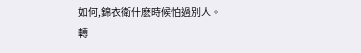如何,錦衣衛什麽時候怕過別人。
轉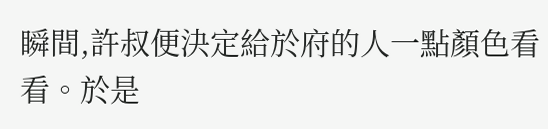瞬間,許叔便決定給於府的人一點顏色看看。於是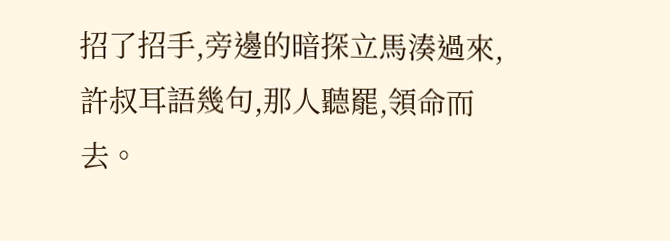招了招手,旁邊的暗探立馬湊過來,許叔耳語幾句,那人聽罷,領命而去。